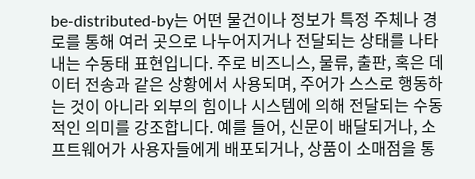be-distributed-by는 어떤 물건이나 정보가 특정 주체나 경로를 통해 여러 곳으로 나누어지거나 전달되는 상태를 나타내는 수동태 표현입니다. 주로 비즈니스, 물류, 출판, 혹은 데이터 전송과 같은 상황에서 사용되며, 주어가 스스로 행동하는 것이 아니라 외부의 힘이나 시스템에 의해 전달되는 수동적인 의미를 강조합니다. 예를 들어, 신문이 배달되거나, 소프트웨어가 사용자들에게 배포되거나, 상품이 소매점을 통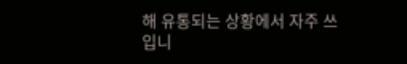해 유통되는 상황에서 자주 쓰입니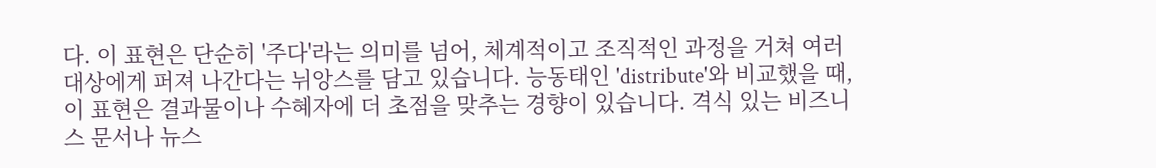다. 이 표현은 단순히 '주다'라는 의미를 넘어, 체계적이고 조직적인 과정을 거쳐 여러 대상에게 퍼져 나간다는 뉘앙스를 담고 있습니다. 능동태인 'distribute'와 비교했을 때, 이 표현은 결과물이나 수혜자에 더 초점을 맞추는 경향이 있습니다. 격식 있는 비즈니스 문서나 뉴스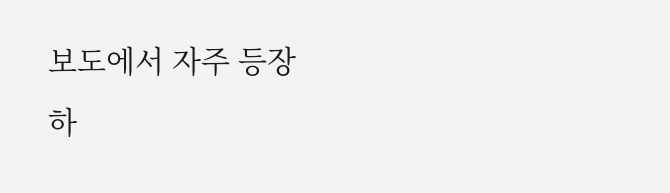보도에서 자주 등장하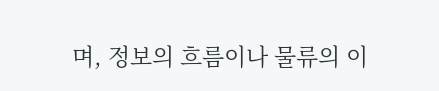며, 정보의 흐름이나 물류의 이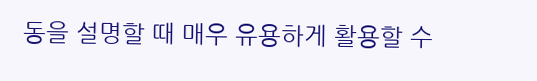동을 설명할 때 매우 유용하게 활용할 수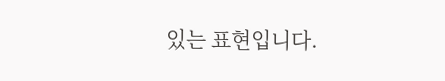있는 표현입니다.